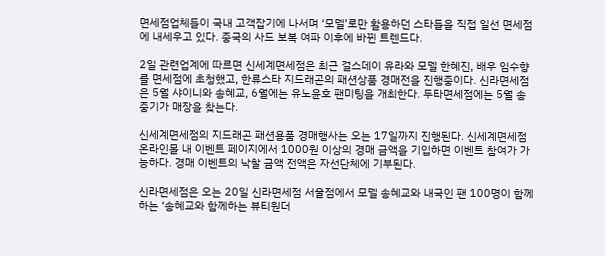면세점업체들이 국내 고객잡기에 나서며 ‘모델’로만 활용하던 스타들을 직접 일선 면세점에 내세우고 있다. 중국의 사드 보복 여파 이후에 바뀐 트렌드다.

2일 관련업계에 따르면 신세계면세점은 최근 걸스데이 유라와 모델 한혜진, 배우 임수향를 면세점에 초청했고, 한류스타 지드래곤의 패션상품 경매전을 진행중이다. 신라면세점은 5월 샤이니와 송혜교, 6월에는 유노윤호 팬미팅을 개최한다. 두타면세점에는 5월 송중기가 매장을 찾는다.

신세계면세점의 지드래곤 패션용품 경매행사는 오는 17일까지 진행된다. 신세계면세점 온라인몰 내 이벤트 페이지에서 1000원 이상의 경매 금액을 기입하면 이벤트 참여가 가능하다. 경매 이벤트의 낙찰 금액 전액은 자선단체에 기부된다.

신라면세점은 오는 20일 신라면세점 서울점에서 모델 송혜교와 내국인 팬 100명이 함께하는 ‘송혜교와 함께하는 뷰티원더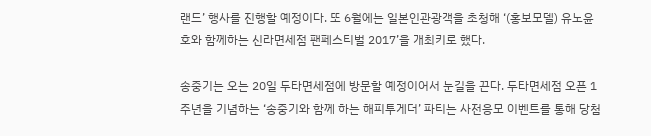랜드’ 행사를 진행할 예정이다. 또 6월에는 일본인관광객을 초청해 ‘(홍보모델) 유노윤호와 함께하는 신라면세점 팬페스티벌 2017’을 개최키로 했다.

송중기는 오는 20일 두타면세점에 방문할 예정이어서 눈길을 끈다. 두타면세점 오픈 1주년을 기념하는 ‘송중기와 함께 하는 해피투게더’ 파티는 사전응모 이벤트를 통해 당첨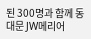된 300명과 함께 동대문 JW메리어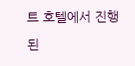트 호텔에서 진행된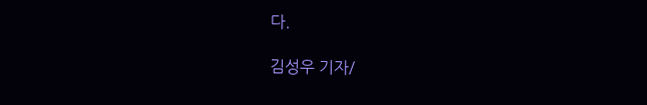다.

김성우 기자/